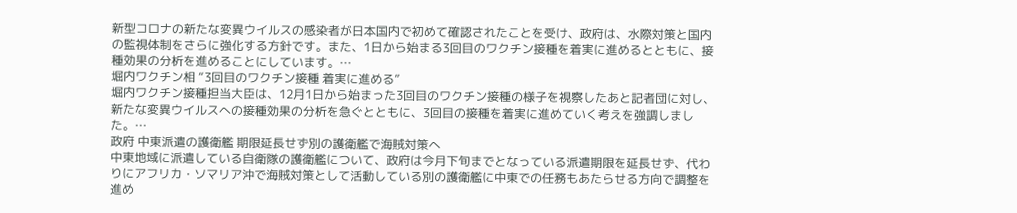新型コロナの新たな変異ウイルスの感染者が日本国内で初めて確認されたことを受け、政府は、水際対策と国内の監視体制をさらに強化する方針です。また、1日から始まる3回目のワクチン接種を着実に進めるとともに、接種効果の分析を進めることにしています。…
堀内ワクチン相 “3回目のワクチン接種 着実に進める”
堀内ワクチン接種担当大臣は、12月1日から始まった3回目のワクチン接種の様子を視察したあと記者団に対し、新たな変異ウイルスへの接種効果の分析を急ぐとともに、3回目の接種を着実に進めていく考えを強調しました。…
政府 中東派遣の護衛艦 期限延長せず別の護衛艦で海賊対策へ
中東地域に派遣している自衛隊の護衛艦について、政府は今月下旬までとなっている派遣期限を延長せず、代わりにアフリカ・ソマリア沖で海賊対策として活動している別の護衛艦に中東での任務もあたらせる方向で調整を進め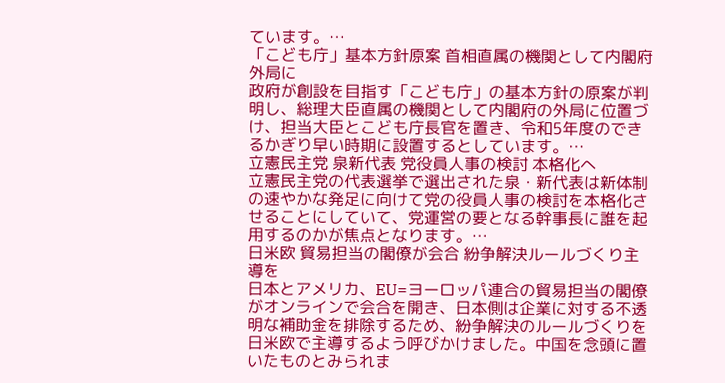ています。…
「こども庁」基本方針原案 首相直属の機関として内閣府外局に
政府が創設を目指す「こども庁」の基本方針の原案が判明し、総理大臣直属の機関として内閣府の外局に位置づけ、担当大臣とこども庁長官を置き、令和5年度のできるかぎり早い時期に設置するとしています。…
立憲民主党 泉新代表 党役員人事の検討 本格化へ
立憲民主党の代表選挙で選出された泉・新代表は新体制の速やかな発足に向けて党の役員人事の検討を本格化させることにしていて、党運営の要となる幹事長に誰を起用するのかが焦点となります。…
日米欧 貿易担当の閣僚が会合 紛争解決ルールづくり主導を
日本とアメリカ、EU=ヨーロッパ連合の貿易担当の閣僚がオンラインで会合を開き、日本側は企業に対する不透明な補助金を排除するため、紛争解決のルールづくりを日米欧で主導するよう呼びかけました。中国を念頭に置いたものとみられま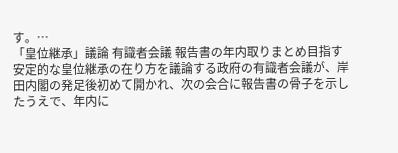す。…
「皇位継承」議論 有識者会議 報告書の年内取りまとめ目指す
安定的な皇位継承の在り方を議論する政府の有識者会議が、岸田内閣の発足後初めて開かれ、次の会合に報告書の骨子を示したうえで、年内に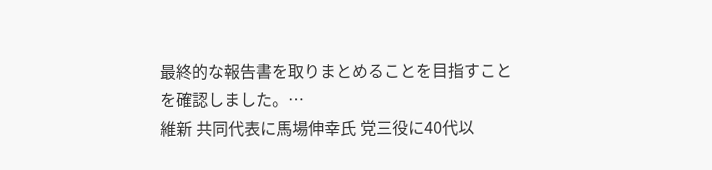最終的な報告書を取りまとめることを目指すことを確認しました。…
維新 共同代表に馬場伸幸氏 党三役に40代以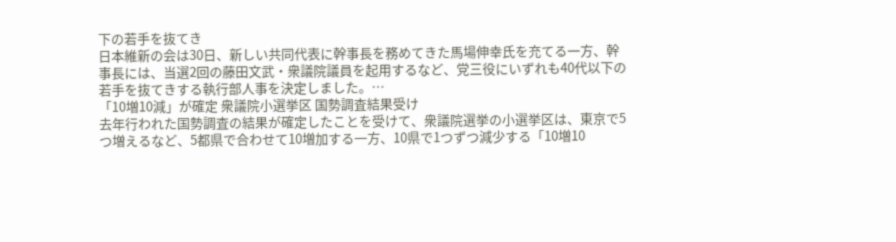下の若手を抜てき
日本維新の会は30日、新しい共同代表に幹事長を務めてきた馬場伸幸氏を充てる一方、幹事長には、当選2回の藤田文武・衆議院議員を起用するなど、党三役にいずれも40代以下の若手を抜てきする執行部人事を決定しました。…
「10増10減」が確定 衆議院小選挙区 国勢調査結果受け
去年行われた国勢調査の結果が確定したことを受けて、衆議院選挙の小選挙区は、東京で5つ増えるなど、5都県で合わせて10増加する一方、10県で1つずつ減少する「10増10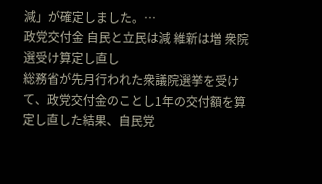減」が確定しました。…
政党交付金 自民と立民は減 維新は増 衆院選受け算定し直し
総務省が先月行われた衆議院選挙を受けて、政党交付金のことし1年の交付額を算定し直した結果、自民党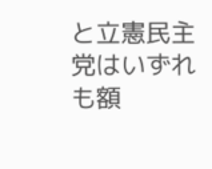と立憲民主党はいずれも額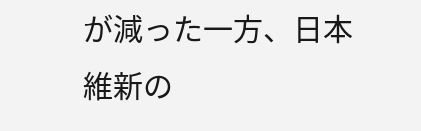が減った一方、日本維新の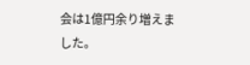会は1億円余り増えました。